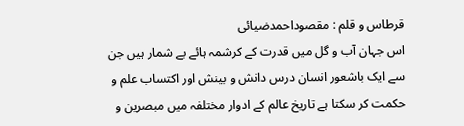قرطاس و قلم : مقصوداحمدضیائی
اس جہان آب و گل میں قدرت کے کرشمہ ہائے بے شمار ہیں جن سے ایک باشعور انسان درس دانش و بینش اور اکتساب علم و حکمت کر سکتا ہے تاریخ عالم کے ادوار مختلفہ میں مبصرین و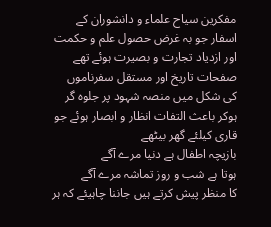مفکرین سیاح علماء و دانشوران کے اسفار جو بہ غرض حصول علم و حکمت اور ازدیاد تجارت و بصیرت ہوئے تھے صفحات تاریخ اور مستقل سفرناموں کی شکل میں منصہ شہود پر جلوہ گر ہوکر باعث التفات انظار و ابصار ہوئے جو قاری کیلئے گھر بیٹھے
بازیچہ اطفال ہے دنیا مرے آگے
ہوتا ہے شب و روز تماشہ مرے آگے
کا منظر پیش کرتے ہیں جاننا چاہیئے کہ ہر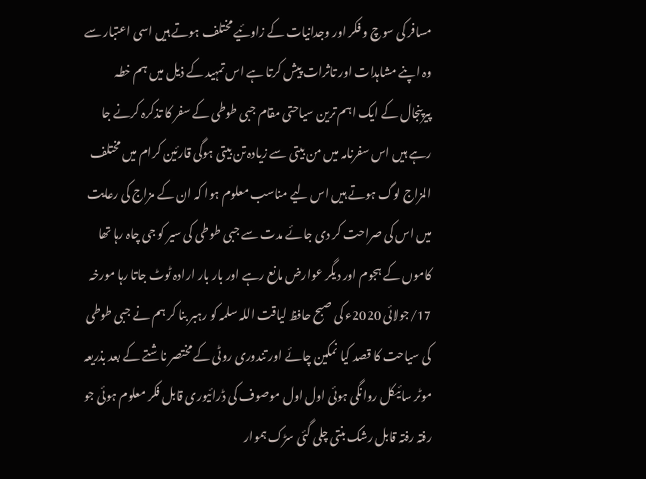مسافر کی سوچ و فکر اور وجدانیات کے زاوئیے مختلف ہوتے ہیں اسی اعتبار سے وہ اپنے مشاہدات اور تاثرات پیش کرتا ہے اس تمہید کے ذیل میں ہم خطہ پیرپنجال کے ایک اہم ترین سیاحتی مقام جبی طوطی کے سفر کا تذکرہ کرنے جا رہے ہیں اس سفرنامہ میں من بیتی سے زیادہ تن بیتی ہوگی قارئین کرام میں مختلف المزاج لوگ ہوتے ہیں اس لیے مناسب معلوم ہوا کہ ان کے مزاج کی رعایت میں اس کی صراحت کر دی جائے مدت سے جبی طوطی کی سیر کو جی چاہ رہا تھا کاموں کے ہجوم اور دیگر عوارض مانع رہے اور بار بار ارادہ ٹوٹ جاتا رہا مورخہ 17/جولائی 2020ء کی صبح حافظ لیاقت اللہ سلمہ کو رہبر بنا کر ہم نے جبی طوطی کی سیاحت کا قصد کیا نمکین چائے اور تندوری روٹی کے مختصر ناشتے کے بعد بذریعہ موٹر سائیکل روانگی ہوئی اول اول موصوف کی ڈرائیوری قابل فکر معلوم ہوئی جو رفتہ رفتہ قابل رشک بنتی چلی گئی سڑک ہموار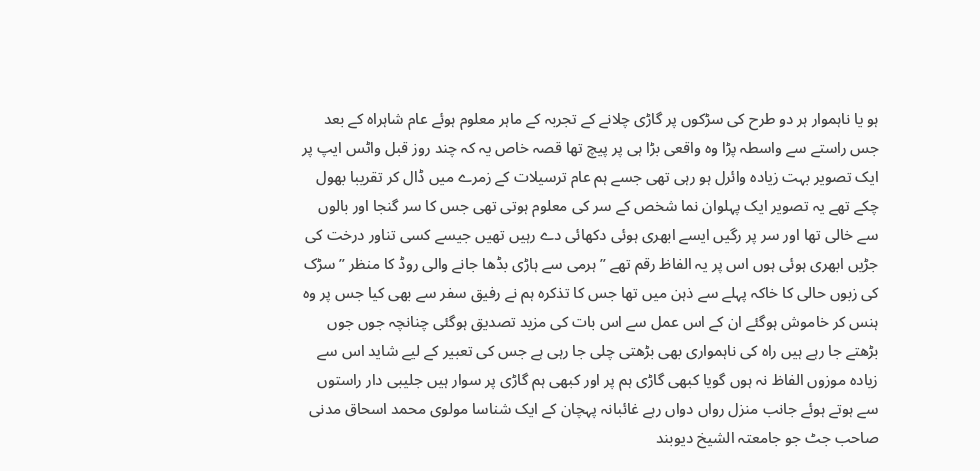ہو یا ناہموار ہر دو طرح کی سڑکوں پر گاڑی چلانے کے تجربہ کے ماہر معلوم ہوئے عام شاہراہ کے بعد جس راستے سے واسطہ پڑا وہ واقعی بڑا ہی پر پیچ تھا قصہ خاص یہ کہ چند روز قبل واٹس ایپ پر ایک تصویر بہت زیادہ وائرل ہو رہی تھی جسے ہم عام ترسیلات کے زمرے میں ڈال کر تقریبا بھول چکے تھے یہ تصویر ایک پہلوان نما شخص کے سر کی معلوم ہوتی تھی جس کا سر گنجا اور بالوں سے خالی تھا اور سر پر رگیں ایسے ابھری ہوئی دکھائی دے رہیں تھیں جیسے کسی تناور درخت کی جڑیں ابھری ہوئی ہوں اس پر یہ الفاظ رقم تھے ” ہرمی سے ہاڑی بڈھا جانے والی روڈ کا منظر ” سڑک کی زبوں حالی کا خاکہ پہلے سے ذہن میں تھا جس کا تذکرہ ہم نے رفیق سفر سے بھی کیا جس پر وہ ہنس کر خاموش ہوگئے ان کے اس عمل سے اس بات کی مزید تصدیق ہوگئی چنانچہ جوں جوں بڑھتے جا رہے ہیں راہ کی ناہمواری بھی بڑھتی چلی جا رہی ہے جس کی تعبیر کے لیے شاید اس سے زیادہ موزوں الفاظ نہ ہوں گویا کبھی گاڑی ہم پر اور کبھی ہم گاڑی پر سوار ہیں جلیبی دار راستوں سے ہوتے ہوئے جانب منزل رواں دواں رہے غائبانہ پہچان کے ایک شناسا مولوی محمد اسحاق مدنی صاحب جٹ جو جامعتہ الشیخ دیوبند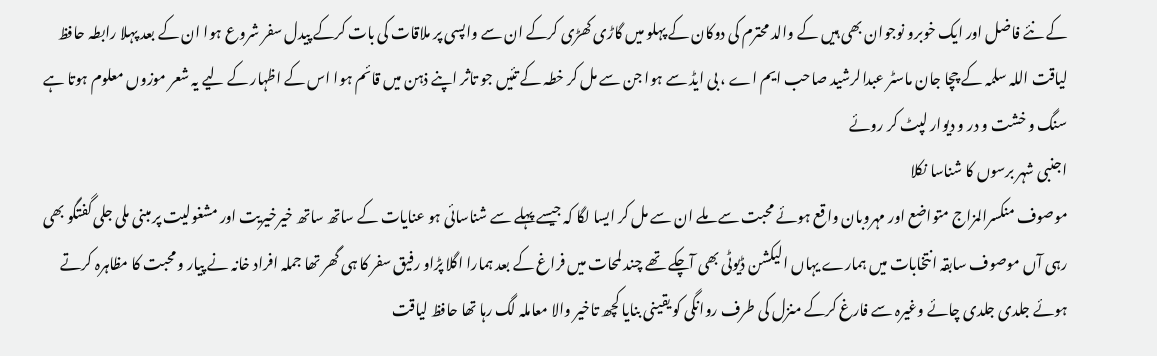کے نئے فاضل اور ایک خوبرو نوجوان بھی ہیں کے والد محترم کی دوکان کے پہلو میں گاڑی کھڑی کرکے ان سے واپسی پر ملاقات کی بات کرکے پیدل سفر شروع ہوا ان کے بعد پہلا رابطہ حافظ لیاقت اللہ سلمہ کے چچا جان ماسٹر عبدالرشید صاحب ایم اے ، بی ایڈ سے ہوا جن سے مل کر خطہ کے تئیں جو تاثر اپنے ذہن میں قائم ہوا اس کے اظہار کے لیے یہ شعر موزوں معلوم ہوتا ہے
سنگ و خشت و در و دیوار لپٹ کر روئے
اجنبی شہر برسوں کا شناسا نکلا
موصوف منکسرالمزاج متواضع اور مہروبان واقع ہوئے محبت سے ملے ان سے مل کر ایسا لگا کہ جیسے پہلے سے شناسائی ہو عنایات کے ساتھ ساتھ خیرخیریت اور مشغولیت پر مبنی ملی جلی گفتگو بھی رہی آں موصوف سابقہ انتخابات میں ہمارے یہاں الیکشن ڈیوٹی بھی آچکے تھے چند لمحات میں فراغ کے بعد ہمارا اگلا پڑاو رفیق سفر کا ہی گھر تھا جملہ افراد خانہ نے پیار و محبت کا مظاہرہ کرتے ہوئے جلدی جلدی چائے وغیرہ سے فارغ کرکے منزل کی طرف روانگی کو یقینی بنایا کچھ تاخیر والا معاملہ لگ رہا تھا حافظ لیاقت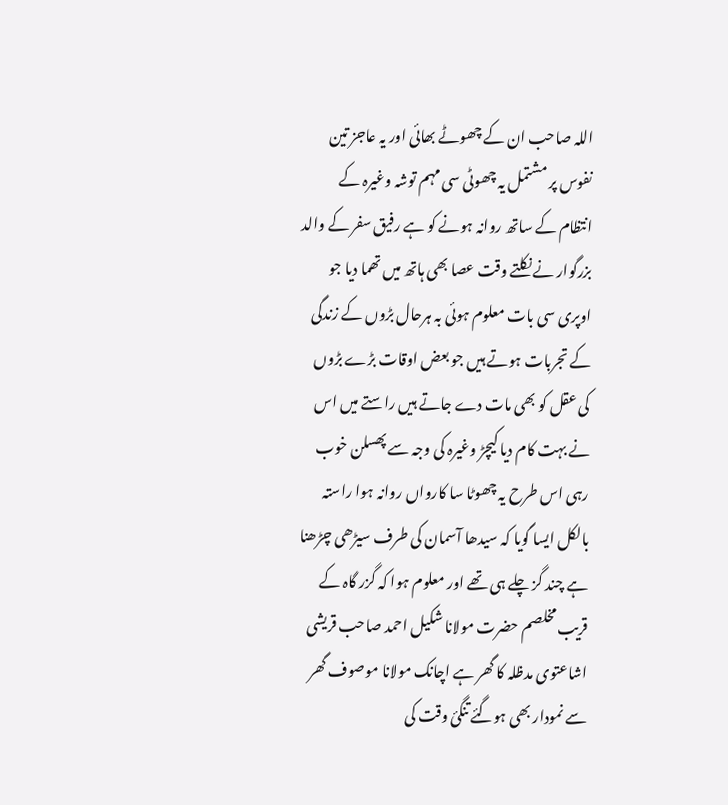اللہ صاحب ان کے چھوٹے بھائی اور یہ عاجز تین نفوس پر مشتمل یہ چھوٹی سی مہم توشہ وغیرہ کے انتظام کے ساتھ روانہ ہونے کو ہے رفیق سفر کے والد بزرگوار نے نکلتے وقت عصا بھی ہاتھ میں تھما دیا جو اوپری سی بات معلوم ہوئی بہ ہرحال بڑوں کے زندگی کے تجربات ہوتے ہیں جو بعض اوقات بڑے بڑوں کی عقل کو بھی مات دے جاتے ہیں راستے میں اس نے بہت کام دیا کیچڑ وغیرہ کی وجہ سے پھسلن خوب رہی اس طرح یہ چھوٹا سا کارواں روانہ ہوا راستہ بالکل ایسا گویا کہ سیدھا آسمان کی طرف سیڑھی چڑھنا ہے چند گز چلے ہی تھے اور معلوم ہوا کہ گزر گاہ کے قریب مخلصم حضرت مولانا شکیل احمد صاحب قریشی اشاعتوی مدظلہ کا گھر ہے اچانک مولانا موصوف گھر سے نمودار بھی ہوگئے تنگئ وقت کی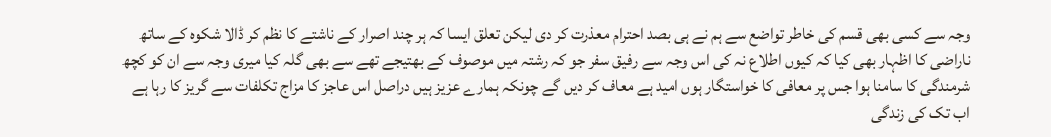وجہ سے کسی بھی قسم کی خاطر تواضع سے ہم نے ہی بصد احترام معذرت کر دی لیکن تعلق ایسا کہ ہر چند اصرار کے ناشتے کا نظم کر ڈالا شکوہ کے ساتھ ناراضی کا اظہار بھی کیا کہ کیوں اطلاع نہ کی اس وجہ سے رفیق سفر جو کہ رشتہ میں موصوف کے بھتیجے تھے سے بھی گلہ کیا میری وجہ سے ان کو کچھ شرمندگی کا سامنا ہوا جس پر معافی کا خواستگار ہوں امید ہے معاف کر دیں گے چونکہ ہمارے عزیز ہیں دراصل اس عاجز کا مزاج تکلفات سے گریز کا رہا ہے اب تک کی زندگی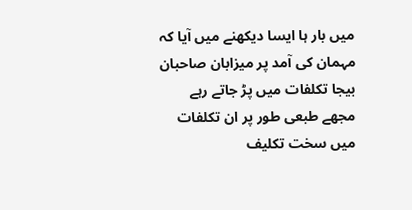میں بار ہا ایسا دیکھنے میں آیا کہ مہمان کی آمد پر میزابان صاحبان بیجا تکلفات میں پڑ جاتے رہے مجھے طبعی طور پر ان تکلفات میں سخت تکلیف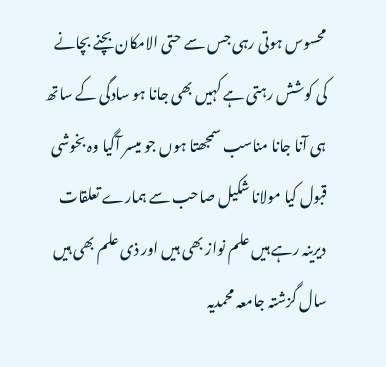محسوس ہوتی رہی جس سے حتی الامکان بچنے بچانے کی کوشش رہتی ہے کہیں بھی جانا ہو سادگی کے ساتھ ہی آنا جانا مناسب سمجھتا ہوں جو میسر آگیا وہ بخوشی قبول کیا مولانا شکیل صاحب سے ہمارے تعلقات دیرینہ رہے ہیں علم نواز بھی ہیں اور ذی علم بھی ہیں سال گزشتہ جامعہ محمدیہ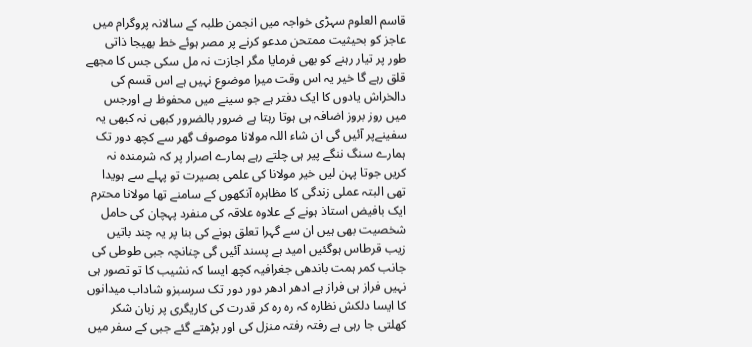قاسم العلوم سہڑی خواجہ میں انجمن طلبہ کے سالانہ پروگرام میں عاجز کو بحیثیت ممتحن مدعو کرنے پر مصر ہوئے خط بھیجا ذاتی طور پر تیار رہنے کو بھی فرمایا مگر اجازت نہ مل سکی جس کا مجھے قلق رہے گا خیر یہ اس وقت میرا موضوع نہیں ہے اس قسم کی دالخراش یادوں کا ایک دفتر ہے جو سینے میں محفوظ ہے اورجس میں روز بروز اضافہ ہی ہوتا رہتا ہے ضرور بالضرور کبھی نہ کبھی یہ سفینےپر آئیں گی ان شاء اللہ مولانا موصوف گھر سے کچھ دور تک ہمارے سنگ ننگے پیر ہی چلتے رہے ہمارے اصرار پر کہ شرمندہ نہ کریں جوتا پہن لیں خیر مولانا کی علمی بصیرت تو پہلے سے ہویدا تھی البتہ عملی زندگی کا مظاہرہ آنکھوں کے سامنے تھا مولانا محترم ایک بافیض استاذ ہونے کے علاوہ علاقہ کی منفرد پہچان کی حامل شخصیت بھی ہیں ان سے گہرا تعلق ہونے کی بنا پر یہ چند باتیں زیب قرطاس ہوگئیں امید ہے پسند آئیں گی چنانچہ جبی طوطی کی جانب کمر ہمت باندھی جغرافیہ کچھ ایسا کہ نشیب کا تو تصور ہی نہیں فراز ہی فراز ہے ادھر ادھر دور دور تک سرسبزو شاداب میدانوں کا ایسا دلکش نظارہ کہ رہ رہ کر قدرت کی کاریگری پر زبان شکر کھلتی جا رہی ہے رفتہ رفتہ منزل کی اور بڑھتے گئے جبی کے سفر میں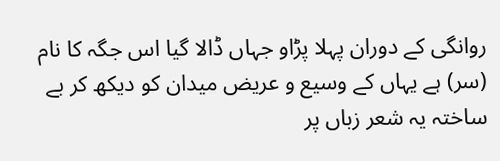روانگی کے دوران پہلا پڑاو جہاں ڈالا گیا اس جگہ کا نام (سر) ہے یہاں کے وسیع و عریض میدان کو دیکھ کر بے ساختہ یہ شعر زباں پر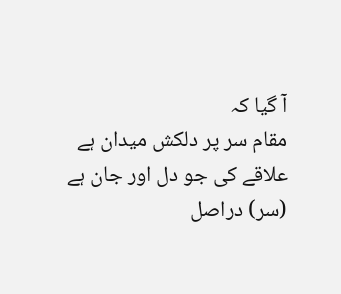آ گیا کہ
مقام سر پر دلکش میدان ہے
علاقے کی جو دل اور جان ہے
(سر) دراصل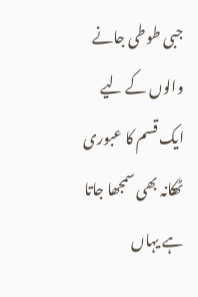جبی طوطی جانے والوں کے لیے ایک قسم کا عبوری ٹھکانہ بھی سمجھا جاتا ہے یہاں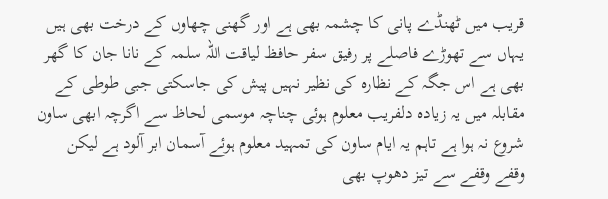قریب میں ٹھنڈے پانی کا چشمہ بھی ہے اور گھنی چھاوں کے درخت بھی ہیں یہاں سے تھوڑے فاصلے پر رفیق سفر حافظ لیاقت اللہ سلمہ کے نانا جان کا گھر بھی ہے اس جگہ کے نظارہ کی نظیر نہیں پیش کی جاسکتی جبی طوطی کے مقابلہ میں یہ زیادہ دلفریب معلوم ہوئی چناچہ موسمی لحاظ سے اگرچہ ابھی ساون شروع نہ ہوا ہے تاہم یہ ایام ساون کی تمہید معلوم ہوئے آسمان ابر آلود ہے لیکن وقفے وقفے سے تیز دھوپ بھی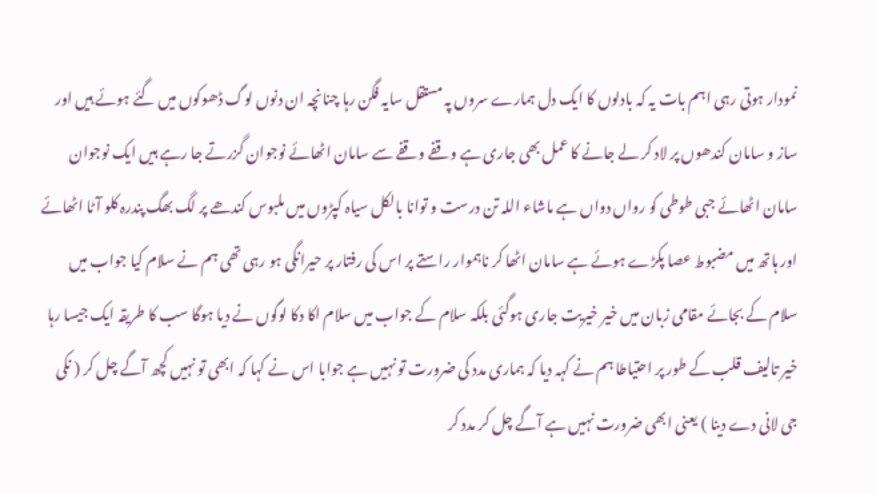نمودار ہوتی رہی اہم بات یہ کہ بادلوں کا ایک دل ہمارے سروں پہ مستقل سایہ فگن رہا چنانچہ ان دنوں لوگ ڈھوکوں میں گئے ہوئے ہیں اور ساز و سامان کندھوں پر لاد کر لے جانے کا عمل بھی جاری ہے وقفے وقفے سے سامان اٹھائے نوجوان گزرتے جا رہے ہیں ایک نوجوان سامان اٹھائے جبی طوطی کو رواں دواں ہے ماشاء اللہ تن درست و توانا بالکل سیاہ کپڑوں میں ملبوس کندھے پر لگ بھگ پندرہ کلو آٹا اٹھائے اور ہاتھ میں مضبوط عصا پکڑے ہوئے ہے سامان اٹھا کر ناہموار راستے پر اس کی رفتار پر حیرانگی ہو رہی تھی ہم نے سلام کیا جواب میں سلام کے بجائے مقامی زبان میں خیر خیریت جاری ہوگئی بلکہ سلام کے جواب میں سلام اکا دکا لوگوں نے دیا ہوگا سب کا طریقہ ایک جیسا رہا خیر تالیف قلب کے طور پر احتیاطا ہم نے کہہ دیا کہ ہماری مدد کی ضرورت تو نہیں ہے جوابا اس نے کہا کہ ابھی تو نہیں کچھ آگے چل کر ( نکی جی لانی دے دینا ) یعنی ابھی ضرورت نہیں ہے آگے چل کر مدد کر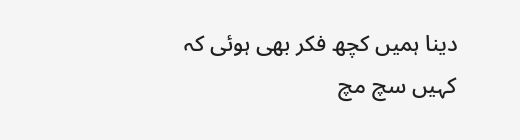دینا ہمیں کچھ فکر بھی ہوئی کہ کہیں سچ مچ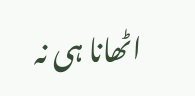اٹھانا ہی نہ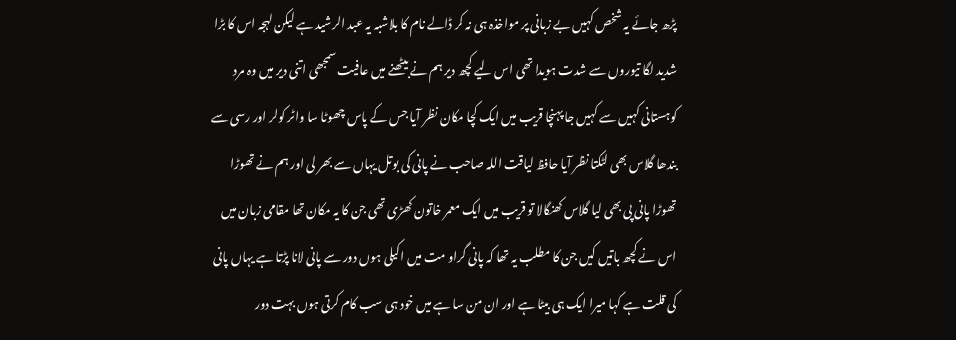پڑھ جائے یہ شخص کہیں بے زبانی پر مواخذہ ہی نہ کر ڈالے نام کا بلاشبہ یہ عبد الرشید ہے لیکن لہجہ اس کا بڑا شدید لگا تیوروں سے شدت ہویدا تھی اس لیے کچھ دیر ہم نے بیٹھنے میں عافیت سمجھی اتنی دیر میں وہ مرد کوہستانی کہیں سے کہیں جا پہنچا قریب میں ایک کچا مکان نظر آیا جس کے پاس چھوٹا سا واٹر کولر اور رسی سے بندھا گلاس بھی لٹکتا نظر آیا حافظ لیاقت اللہ صاحب نے پانی کی بوتل یہاں سے بھر لی اور ہم نے تھوڑا تھوڑا پانی پی بھی لیا گلاس کھنگالا تو قریب میں ایک معمر خاتون کھڑی تھی جن کا یہ مکان تھا مقامی زبان میں اس نے کچھ باتیں کیں جن کا مطلب یہ تھا کہ پانی گراو مت میں اکیلی ہوں دور سے پانی لانا پڑتا ہے یہاں پانی کی قلت ہے کہا میرا ایک ہی بیٹا ہے اور ان من سا ہے میں خود ہی سب کام کرتی ہوں بہت دور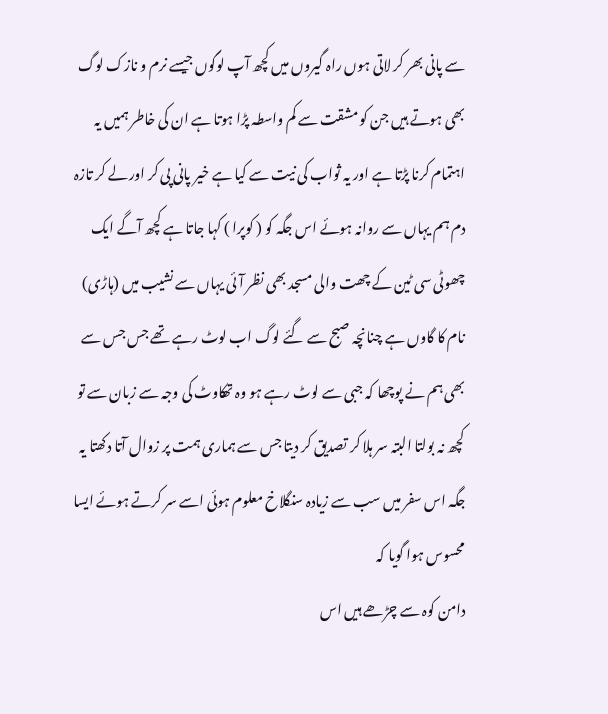سے پانی بھر کر لاتی ہوں راہ گیروں میں کچھ آپ لوگوں جیسے نرم و نازک لوگ بھی ہوتے ہیں جن کو مشقت سے کم واسطہ پڑا ہوتا ہے ان کی خاطر ہمیں یہ اہتمام کرنا پڑتا ہے اور یہ ثواب کی نیت سے کیا ہے خیر پانی پی کر اور لے کر تازہ دم ہم یہاں سے روانہ ہوئے اس جگہ کو ( کوپرا ) کہا جاتا ہے کچھ آگے ایک چھوٹی سی ٹین کے چھت والی مسجد بھی نظر آئی یہاں سے نشیب میں (ہاڑی) نام کا گاوں ہے چنانچہ صبح سے گئے لوگ اب لوٹ رہے تھے جس جس سے بھی ہم نے پوچھا کہ جبی سے لوٹ رہے ہو وہ تھکاوٹ کی وجہ سے زبان سے تو کچھ نہ بولتا البتہ سر ہلا کر تصدیق کر دیتا جس سے ہماری ہمت پر زوال آتا دکھتا یہ جگہ اس سفر میں سب سے زیادہ سنگلاخ معلوم ہوئی اسے سر کرتے ہوئے ایسا محسوس ہوا گویا کہ
دامن کوہ سے چڑھے ہیں اس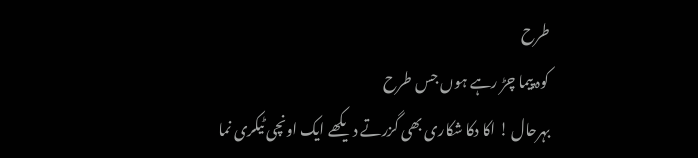طرح
کوہ پیما چڑ رہے ہوں جس طرح
بہرحال ! اکا دکا شکاری بھی گزرتے دیکھے ایک اونچی ٹیکری نما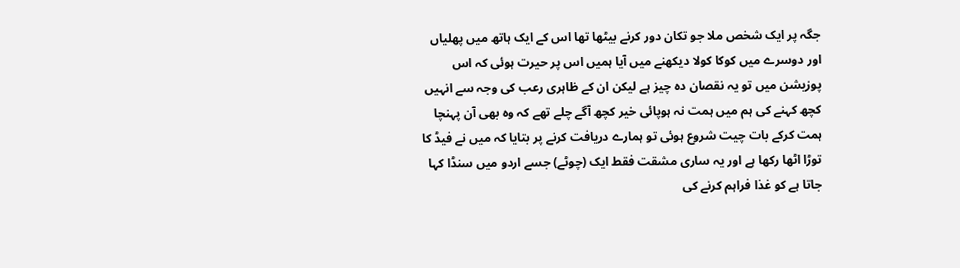جگہ پر ایک شخص ملا جو تکان دور کرنے بیٹھا تھا اس کے ایک ہاتھ میں پھلیاں اور دوسرے میں کوکا کولا دیکھنے میں آیا ہمیں اس پر حیرت ہوئی کہ اس پوزیشن میں تو یہ نقصان دہ چیز ہے لیکن ان کے ظاہری رعب کی وجہ سے انہیں کچھ کہنے کی ہم میں ہمت نہ ہوپائی خیر کچھ آگے چلے تھے کہ وہ بھی آن پہنچا ہمت کرکے بات چیت شروع ہوئی تو ہمارے دریافت کرنے پر بتایا کہ میں نے فیڈ کا توڑا اٹھا رکھا ہے اور یہ ساری مشقت فقط ایک (چوٹے) جسے اردو میں سنڈا کہا جاتا ہے کو غذا فراہم کرنے کی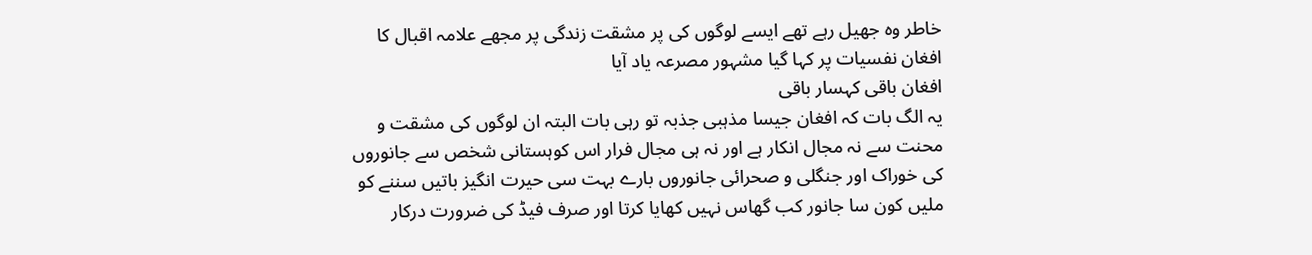خاطر وہ جھیل رہے تھے ایسے لوگوں کی پر مشقت زندگی پر مجھے علامہ اقبال کا افغان نفسیات پر کہا گیا مشہور مصرعہ یاد آیا
افغان باقی کہسار باقی
یہ الگ بات کہ افغان جیسا مذہبی جذبہ تو رہی بات البتہ ان لوگوں کی مشقت و محنت سے نہ مجال انکار ہے اور نہ ہی مجال فرار اس کوہستانی شخص سے جانوروں کی خوراک اور جنگلی و صحرائی جانوروں بارے بہت سی حیرت انگیز باتیں سننے کو ملیں کون سا جانور کب گھاس نہیں کھایا کرتا اور صرف فیڈ کی ضرورت درکار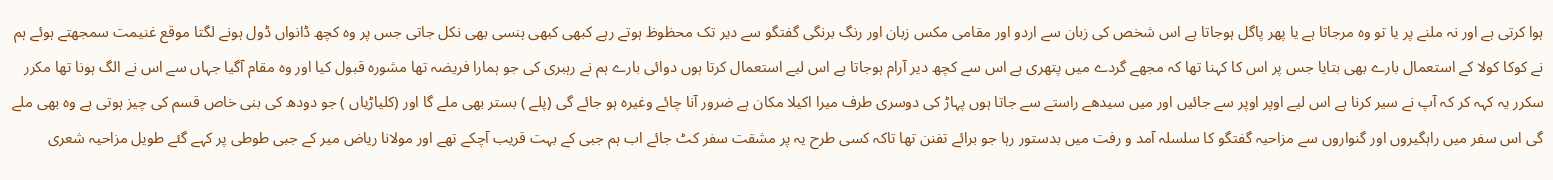ہوا کرتی ہے اور نہ ملنے پر یا تو وہ مرجاتا ہے یا پھر پاگل ہوجاتا ہے اس شخص کی زبان سے اردو اور مقامی مکس زبان اور رنگ برنگی گفتگو سے دیر تک محظوظ ہوتے رہے کبھی کبھی ہنسی بھی نکل جاتی جس پر وہ کچھ ڈانواں ڈول ہونے لگتا موقع غنیمت سمجھتے ہوئے ہم نے کوکا کولا کے استعمال بارے بھی بتایا جس پر اس کا کہنا تھا کہ مجھے گردے میں پتھری ہے اس سے کچھ دیر آرام ہوجاتا ہے اس لیے استعمال کرتا ہوں دوائی بارے ہم نے رہبری کی جو ہمارا فریضہ تھا مشورہ قبول کیا اور وہ مقام آگیا جہاں سے اس نے الگ ہونا تھا مکرر سکرر یہ کہہ کر کہ آپ نے سیر کرنا ہے اس لیے اوپر اوپر سے جائیں اور میں سیدھے راستے سے جاتا ہوں پہاڑ کی دوسری طرف میرا اکیلا مکان ہے ضرور آنا چائے وغیرہ ہو جائے گی (پلے ) بستر بھی ملے گا اور (کلیاڑیاں ) جو دودھ کی بنی خاص قسم کی چیز ہوتی ہے وہ بھی ملے گی اس سفر میں راہگیروں اور گنواروں سے مزاحیہ گفتگو کا سلسلہ آمد و رفت میں بدستور رہا جو برائے تفنن تھا تاکہ کسی طرح یہ پر مشقت سفر کٹ جائے اب ہم جبی کے بہت قریب آچکے تھے اور مولانا ریاض میر کے جبی طوطی پر کہے گئے طویل مزاحیہ شعری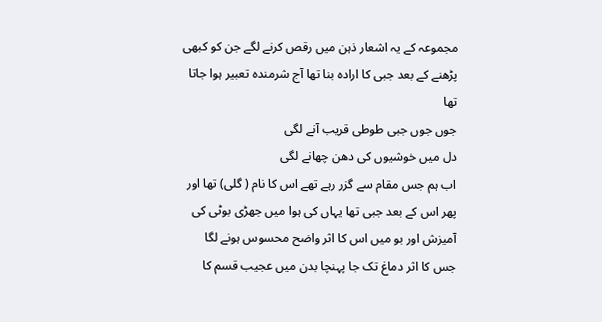مجموعہ کے یہ اشعار ذہن میں رقص کرنے لگے جن کو کبھی پڑھنے کے بعد جبی کا ارادہ بنا تھا آج شرمندہ تعبیر ہوا جاتا تھا
جوں جوں جبی طوطی قریب آنے لگی
دل میں خوشیوں کی دھن چھانے لگی
اب ہم جس مقام سے گزر رہے تھے اس کا نام ( گلی) تھا اور پھر اس کے بعد جبی تھا یہاں کی ہوا میں جھڑی بوٹی کی آمیزش اور بو میں اس کا اثر واضح محسوس ہونے لگا جس کا اثر دماغ تک جا پہنچا بدن میں عجیب قسم کا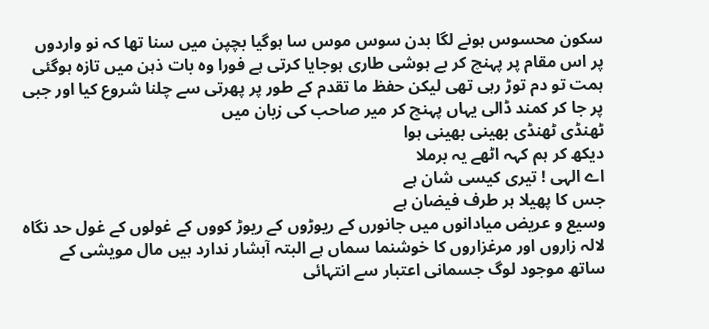سکون محسوس ہونے لگا بدن سوس موس سا ہوگیا بچپن میں سنا تھا کہ نو واردوں پر اس مقام پر پہنچ کر بے ہوشی طاری ہوجایا کرتی ہے فورا وہ بات ذہن میں تازہ ہوگئی ہمت تو دم توڑ رہی تھی لیکن حفظ ما تقدم کے طور پر پھرتی سے چلنا شروع کیا اور جبی پر جا کر کمند ڈالی یہاں پہنچ کر میر صاحب کی زبان میں
ٹھنڈی ٹھنڈی بھینی بھینی ہوا
دیکھ کر ہم کہہ اٹھے یہ برملا
اے الہی ! تیری کیسی شان ہے
جس کا پھیلا ہر طرف فیضان ہے
وسیع و عریض میادانوں میں جانورں کے ریوڑوں کے ریوڑ کووں کے غولوں کے غول حد نگاہ لالہ زاروں اور مرغزاروں کا خوشنما سماں ہے البتہ آبشار ندارد ہیں مال مویشی کے ساتھ موجود لوگ جسمانی اعتبار سے انتہائی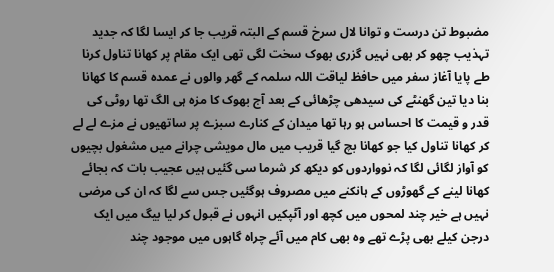مضبوط تن درست و توانا لال سرخ قسم کے البتہ قریب جا کر ایسا لگا کہ جدید تہذیب چھو کر بھی نہیں گزری بھوک سخت لگی تھی ایک مقام پر کھانا تناول کرنا طے پایا آغاز سفر میں حافظ لیاقت اللہ سلمہ کے گھر والوں نے عمدہ قسم کا کھانا بنا دیا تین گھنٹے کی سیدھی چڑھائی کے بعد آج بھوک کا مزہ ہی الگ تھا روٹی کی قدر و قیمت کا احساس ہو رہا تھا میدان کے کنارے سبزے پر ساتھیوں نے مزے لے لے کر کھانا تناول کیا جو کھانا بچ گیا قریب میں مال مویشی چرانے میں مشغول بچیوں کو آواز لگائی لگا کہ نوواردوں کو دیکھ کر شرما سی گئیں ہیں عجیب بات کہ بجائے کھانا لینے کے گھوڑوں کے ہانکنے میں مصروف ہوگئیں جس سے لگا کہ ان کی مرضی نہیں ہے خیر چند لمحوں میں کچھ اور آٹپکیں انہوں نے قبول کر لیا بیگ میں ایک درجن کیلے بھی پڑے تھے وہ بھی کام میں آئے چراہ گاہوں میں موجود چند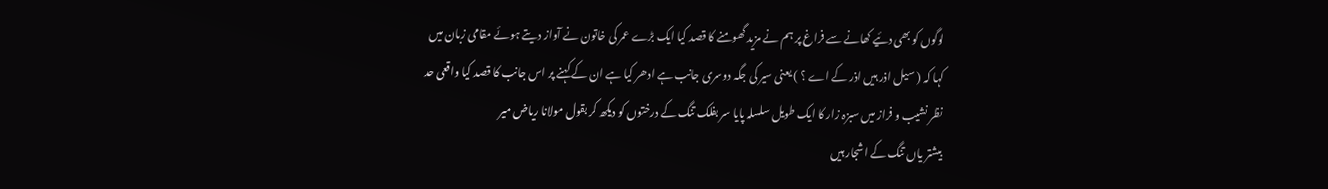لوگوں کو بھی دئیے کھانے سے فراغ پر ہم نے مزید گھومنے کا قصد کیا ایک بڑے عمر کی خاتون نے آواز دیتے ہوئے مقامی زبان میں کہا کہ ( سیل اذر ہیں اذر کے اے ؟ ) یعنی سیر کی جگہ دوسری جانب ہے ادھر کیا ہے ان کے کہنے پر اس جانب کا قصد کیا واقعی حد نظر نشیب و فراز میں سبزہ زار کا ایک طویل سلسلہ پایا سر بفلک تنگ کے درختوں کو دیکھ کر بقول مولانا ریاض میر
بیشتر یاں تنگ کے اشجار ہیں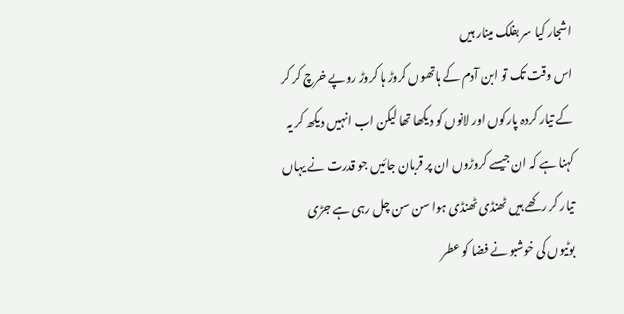اشجار کیا سر بفلک مینار ہیں
اس وقت تک تو ابن آدم کے ہاتھوں کروڑ ہا کروڑ روپے خرچ کر کر کے تیار کردہ پارکوں اور لانوں کو دیکھا تھا لیکن اب انہیں دیکھ کر یہ کہنا ہے کہ ان جیسے کروڑوں ان پر قربان جائیں جو قدرت نے یہاں تیار کر رکھے ہیں ٹھنڈی ٹھنڈی ہوا سن سن چل رہی ہے جڑی بوٹیوں کی خوشبو نے فضا کو عطر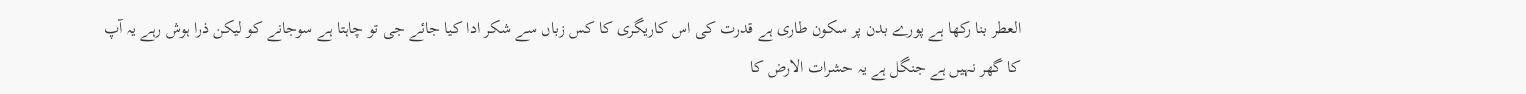العطر بنا رکھا ہے پورے بدن پر سکون طاری ہے قدرت کی اس کاریگری کا کس زباں سے شکر ادا کیا جائے جی تو چاہتا ہے سوجانے کو لیکن ذرا ہوش رہے یہ آپ کا گھر نہیں ہے جنگل ہے یہ حشرات الارض کا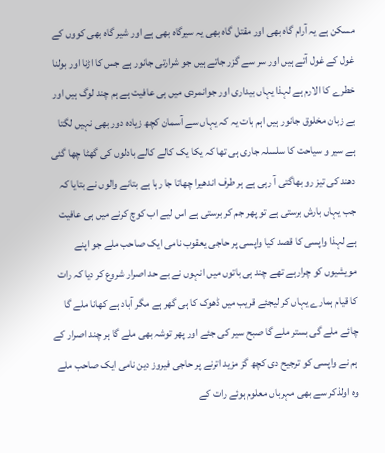مسکن ہے یہ آرام گاہ بھی اور مقتل گاہ بھی یہ سیرگاہ بھی ہے اور شیر گاہ بھی کووں کے غول کے غول آتے ہیں اور سر سے گزر جاتے ہیں جو شرارتی جانور ہے جس کا اڑنا اور بولنا خطرے کا الارم ہے لہذا یہاں بیداری اور جوانمردی میں ہی عافیت ہے ہم چند لوگ ہیں اور بے زبان مخلوق جانور ہیں اہم بات یہ کہ یہاں سے آسمان کچھ زیادہ دور بھی نہیں لگتا ہے سیر و سیاحت کا سلسلہ جاری ہی تھا کہ یکا یک کالے کالے بادلوں کی گھٹا چھا گئی دھند کی تیز رو بھاگتی آ رہی ہے ہر طرف اندھیرا چھاتا جا رہا ہے بتانے والوں نے بتایا کہ جب یہاں بارش برستی ہے تو پھر جم کر برستی ہے اس لیے اب کوچ کرنے میں ہی عافیت ہے لہذا واپسی کا قصد کیا واپسی پر حاجی یعقوب نامی ایک صاحب ملے جو اپنے مویشیوں کو چرارہے تھے چند ہی باتوں میں انہوں نے بے حد اصرار شروع کر دیا کہ رات کا قیام ہمارے یہاں کر لیجئے قریب میں ڈھوک کا ہی گھر ہے مگر آباد ہے کھانا ملے گا چائے ملے گی بستر ملے گا صبح سیر کی جئے اور پھر توشہ بھی ملے گا ہر چند اصرار کے ہم نے واپسی کو ترجیح دی کچھ گز مزید اترنے پر حاجی فیروز دین نامی ایک صاحب ملے وہ اولذکر سے بھی مہرباں معلوم ہوئے رات کے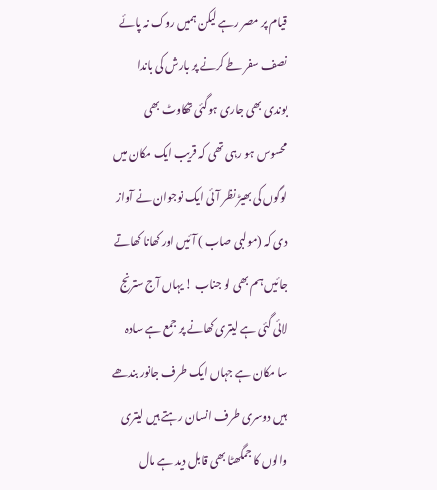قیام پر مصر رہے لیکن ہمیں روک نہ پائے نصف سفر طے کرنے پر بارش کی باندا بوندی بھی جاری ہوگئی تھکاوٹ بھی محسوس ہو رہی تھی کہ قریب ایک مکان میں لوگوں کی بھیڑ نظر آئی ایک نوجوان نے آواز دی کہ (مولبی صاب ) آئیں اور کھانا کھاتے جائیں ہم بھی لو جناب ! یہاں آج سترنج لائی گئی ہے لیتری کھانے پر جمع ہے سادہ سا مکان ہے جہاں ایک طرف جانور بندھے ہیں دوسری طرف انسان رہتے ہیں لیتری والوں کا جمگھٹا بھی قابل دید ہے مال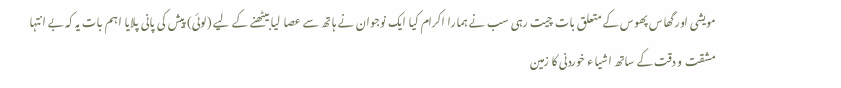مویشی اور گھاس پھوس کے متعلق بات چیت رہی سب نے ہمارا اکرام کیا ایک نوجوان نے ہاتھ سے عصا لیا بیٹھنے کے لیے (لوئی) پیش کی پانی پلایا اہم بات یہ کہ بے انتہا مشقت و دقت کے ساتھ اشیاء خوردنی کا زمین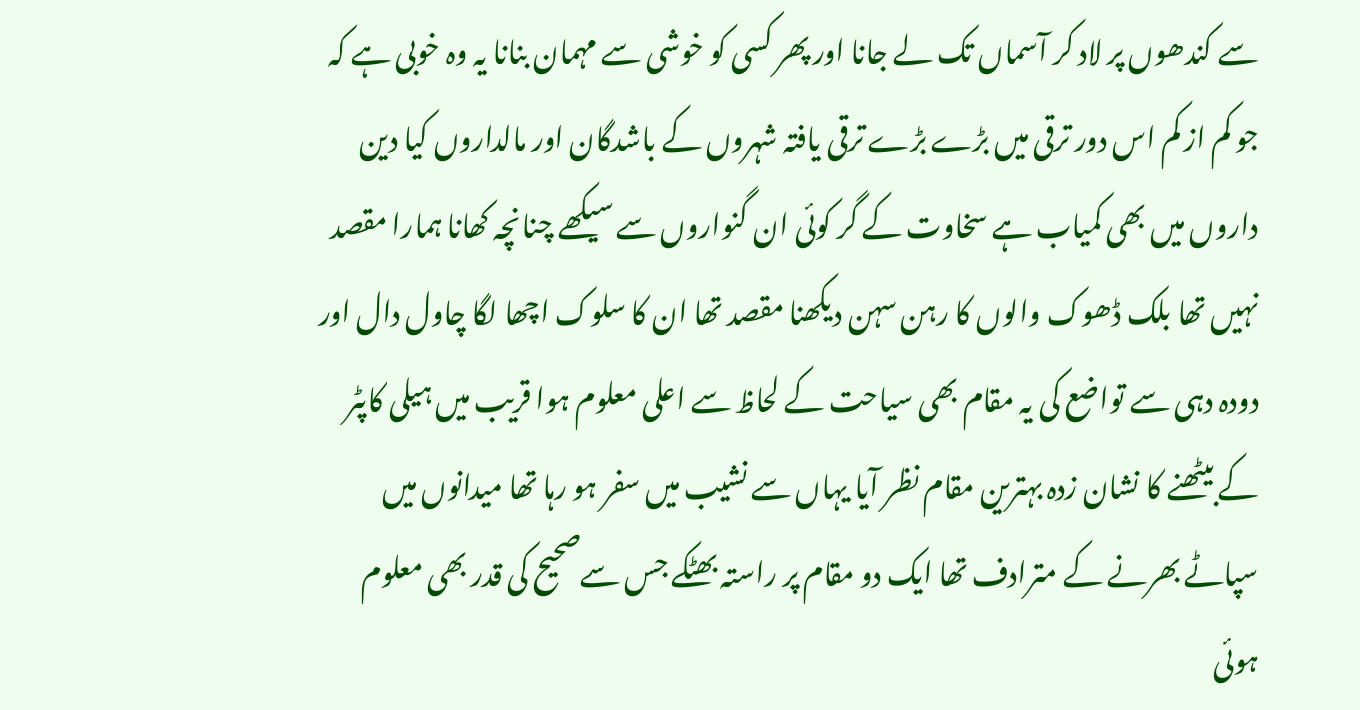سے کندھوں پر لاد کر آسماں تک لے جانا اور پھر کسی کو خوشی سے مہمان بنانا یہ وہ خوبی ہے کہ جو کم از کم اس دور ترقی میں بڑے بڑے ترقی یافتہ شہروں کے باشدگان اور مالداروں کیا دین داروں میں بھی کمیاب ہے سخاوت کے گر کوئی ان گنواروں سے سیکھے چنانچہ کھانا ہمارا مقصد نہیں تھا بلک ڈھوک والوں کا رہن سہن دیکھنا مقصد تھا ان کا سلوک اچھا لگا چاول دال اور دودہ دہی سے تواضع کی یہ مقام بھی سیاحت کے لحاظ سے اعلی معلوم ہوا قریب میں ہیلی کاپٹر کے بیٹھنے کا نشان زدہ بہترین مقام نظر آیا یہاں سے نشیب میں سفر ہو رہا تھا میدانوں میں سپاٹے بھرنے کے مترادف تھا ایک دو مقام پر راستہ بھٹکے جس سےصحیح کی قدر بھی معلوم ہوئی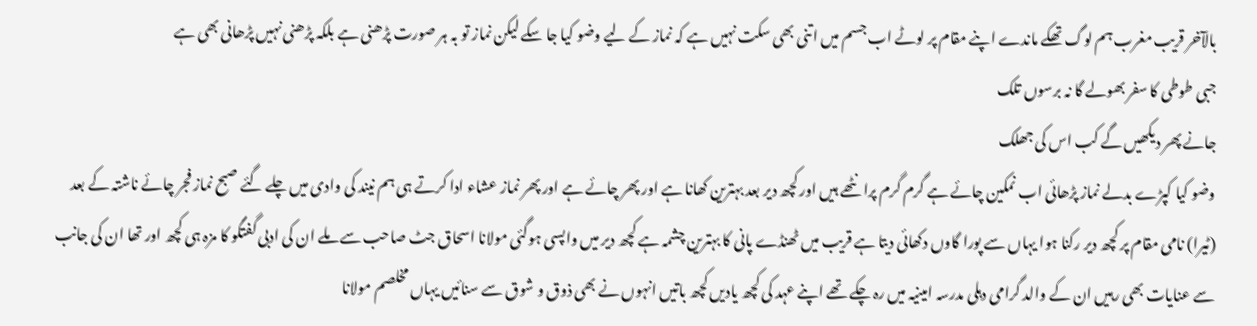بالآخر قریب مغرب ہم لوگ تھکے ماندے اپنے مقام پر لوٹے اب جسم میں اتنی بھی سکت نہیں ہے کہ نماز کے لیے وضو کیا جا سکے لیکن نماز تو بہ ہر صورت پڑھنی ہے بلکہ پڑھنی نہیں پڑھانی بھی ہے
جبی طوطی کا سفر بھولے گا نہ برسوں تلک
جانے پھر دیکھیں گے کب اس کی جھلک
وضو کیا کپڑے بدلے نماز پڑھائی اب نمکین چائے ہے گرم گرم پرانٹھے ہیں اور کچھ دیر بعد بہترین کھانا ہے اور پھر چائے ہے اور پھر نماز عشاء ادا کرتے ہی ہم نیند کی وادی میں چلے گئے صبح نماز فجر چائے ناشتہ کے بعد (ٹیرا) نامی مقام پر کچھ دیر رکنا ہوا یہاں سے پورا گاوں دکھائی دیتا ہے قریب میں ٹھنڈے پانی کا بہترین چشمہ ہے کچھ دیر میں واپسی ہوگئی مولانا اسحاق جٹ صاحب سے ملے ان کی ادبی گفتگو کا مزہ ہی کچھ اور تھا ان کی جانب سے عنایات بھی رہیں ان کے والد گرامی دہلی مدرسہ امینیہ میں رہ چکے تھے اپنے عہد کی کچھ یادیں کچھ باتیں انہوں نے بھی ذوق و شوق سے سنائیں یہاں مخلصم مولانا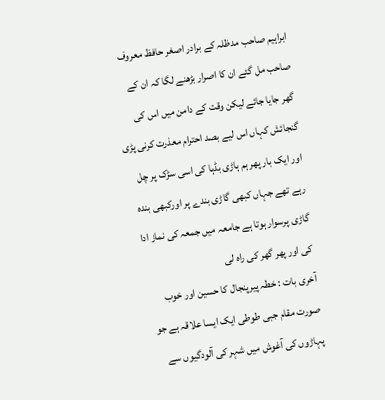ابراہیم صاحب مدظلہ کے برادر اصغر حافظ معروف صاحب مل گئے ان کا اصرار بڑھنے لگا کہ ان کے گھر جایا جائے لیکن وقت کے دامن میں اس کی گنجائش کہاں اس لیے بصد احترام معذرت کرنی پڑی اور ایک بار پھر ہم ہاڑی بڈہا کی اسی سڑک پر چل رہے تھے جہاں کبھی گاڑی بندے پر اورکبھی بندہ گاڑی پرسوار ہوتا ہے جامعہ میں جمعہ کی نماز ادا کی اور پھر گھر کی راہ لی
آخری بات : خطہ پیرپنجال کا حسین اور خوب صورت مقام جبی طوطی ایک ایسا علاقہ ہے جو پہاڑوں کی آغوش میں شہر کی آلودگیوں سے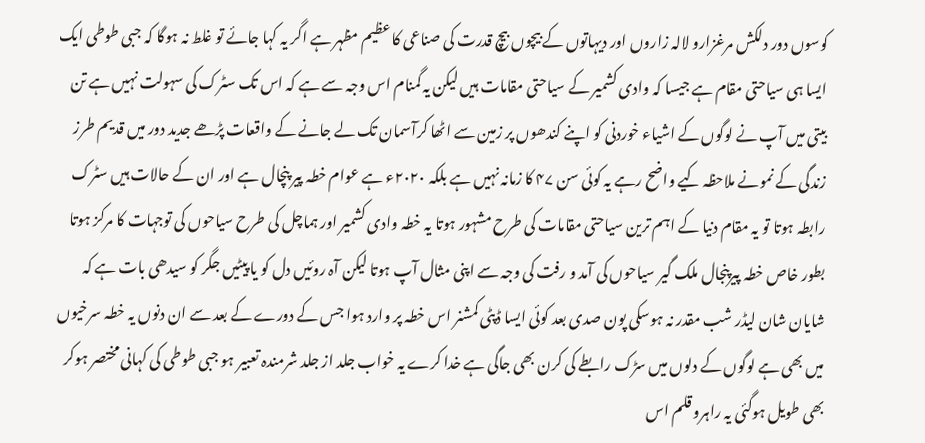کوسوں دور دلکش مرغزارو لالہ زاروں اور دیہاتوں کے بیچوں بیچ قدرت کی صناعی کا عظیم مظہر ہے اگر یہ کہا جائے تو غلط نہ ہوگا کہ جبی طوطی ایک ایسا ہی سیاحتی مقام ہے جیسا کہ وادی کشمیر کے سیاحتی مقامات ہیں لیکن یہ گمنام اس وجہ سے ہے کہ اس تک سٹرک کی سہولت نہیں ہے تن بیتی میں آپ نے لوگوں کے اشیاء خوردنی کو اپنے کندھوں پر زمین سے اٹھا کرآسمان تک لے جانے کے واقعات پڑھے جدید دور میں قدیم طرز زندگی کے نمونے ملاحظہ کیے واضح رہے یہ کوئی سن ۴۷ کا زمانہ نہیں ہے بلکہ ۲۰۲۰ء ہے عوام خطہ پیر پنچال ہے اور ان کے حالات ہیں سٹرک رابطہ ہوتا تو یہ مقام دنیا کے اہم ترین سیاحتی مقامات کی طرح مشہور ہوتا یہ خطہ وادی کشمیر اور ہماچل کی طرح سیاحوں کی توجہات کا مرکز ہوتا بطور خاص خطہ پیرپنجال ملک گیر سیاحوں کی آمد و رفت کی وجہ سے اپنی مثال آپ ہوتا لیکن آہ روئیں دل کو یا پیٹیں جگر کو سیدھی بات ہے کہ شایان شان لیڈر شب مقدر نہ ہوسکی پون صدی بعد کوئی ایسا ڈپٹی کمشنر اس خطہ پر وارد ہوا جس کے دورے کے بعد سے ان دنوں یہ خطہ سرخیوں میں بھی ہے لوگوں کے دلوں میں سڑک رابطے کی کرن بھی جاگی ہے خدا کرے یہ خواب جلد از جلد شرمندہ تعبیر ہو جبی طوطی کی کہانی مختصر ہوکر بھی طویل ہوگئی یہ راہرو قلم اس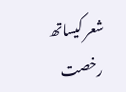شعر کیساتھ رخصت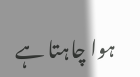ہوا چاہتا ہے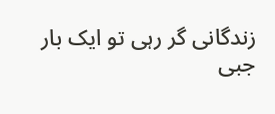زندگانی گر رہی تو ایک بار
جبی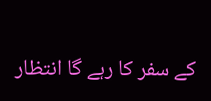کے سفر کا رہے گا انتظار